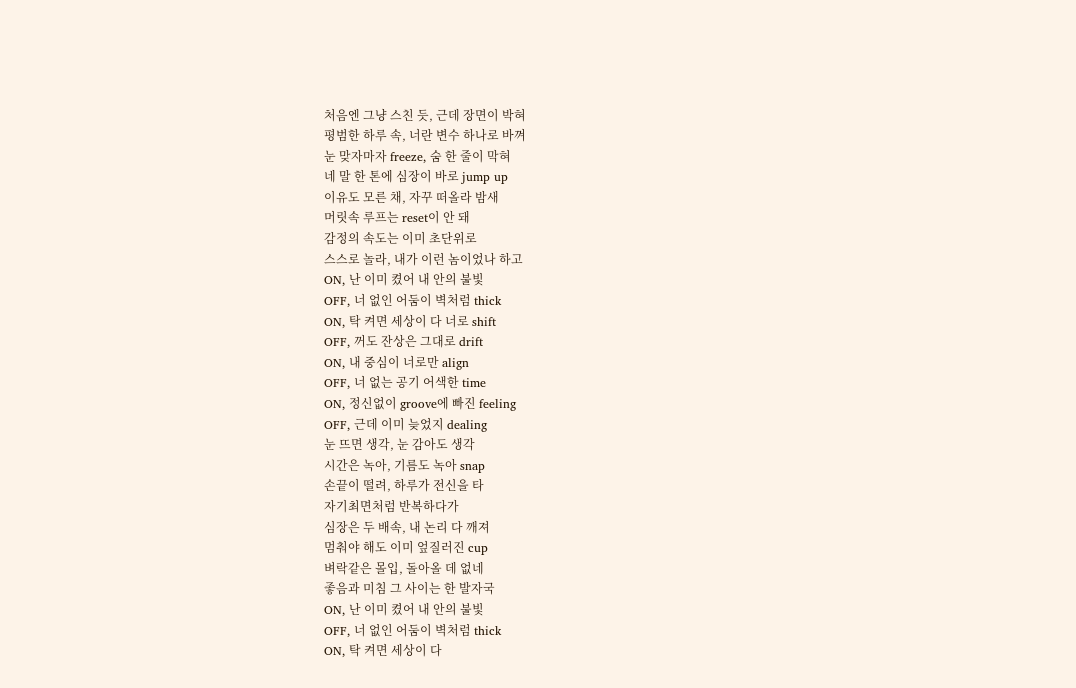처음엔 그냥 스친 듯, 근데 장면이 박혀
평범한 하루 속, 너란 변수 하나로 바껴
눈 맞자마자 freeze, 숨 한 줄이 막혀
네 말 한 톤에 심장이 바로 jump up
이유도 모른 채, 자꾸 떠올라 밤새
머릿속 루프는 reset이 안 돼
감정의 속도는 이미 초단위로
스스로 놀라, 내가 이런 놈이었나 하고
ON, 난 이미 켰어 내 안의 불빛
OFF, 너 없인 어둠이 벽처럼 thick
ON, 탁 켜면 세상이 다 너로 shift
OFF, 꺼도 잔상은 그대로 drift
ON, 내 중심이 너로만 align
OFF, 너 없는 공기 어색한 time
ON, 정신없이 groove에 빠진 feeling
OFF, 근데 이미 늦었지 dealing
눈 뜨면 생각, 눈 감아도 생각
시간은 녹아, 기름도 녹아 snap
손끝이 떨려, 하루가 전신을 타
자기최면처럼 반복하다가
심장은 두 배속, 내 논리 다 깨져
멈춰야 해도 이미 엎질러진 cup
벼락같은 몰입, 돌아올 데 없네
좋음과 미침 그 사이는 한 발자국
ON, 난 이미 켰어 내 안의 불빛
OFF, 너 없인 어둠이 벽처럼 thick
ON, 탁 켜면 세상이 다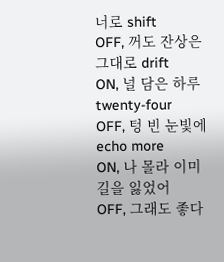너로 shift
OFF, 꺼도 잔상은 그대로 drift
ON, 널 담은 하루 twenty-four
OFF, 텅 빈 눈빛에 echo more
ON, 나 몰라 이미 길을 잃었어
OFF, 그래도 좋다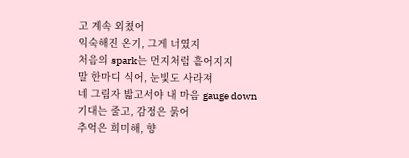고 계속 외쳤어
익숙해진 온기, 그게 너였지
처음의 spark는 먼지처럼 흩어지지
말 한마디 식어, 눈빛도 사라져
네 그림자 밟고서야 내 마음 gauge down
기대는 줄고, 감정은 묽어
추억은 희미해, 향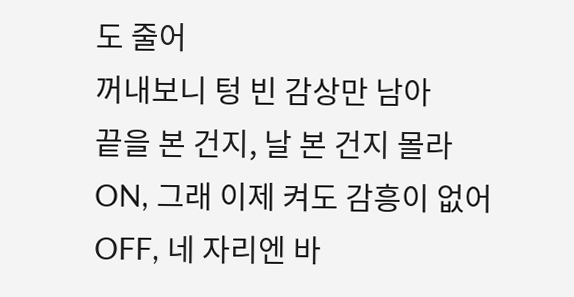도 줄어
꺼내보니 텅 빈 감상만 남아
끝을 본 건지, 날 본 건지 몰라
ON, 그래 이제 켜도 감흥이 없어
OFF, 네 자리엔 바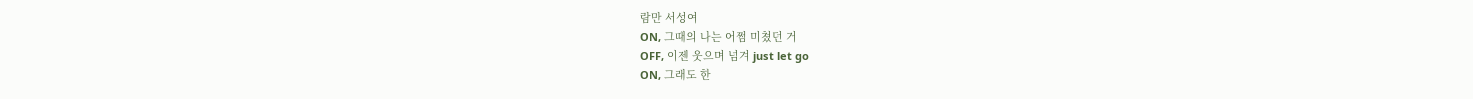람만 서성여
ON, 그때의 나는 어쩜 미쳤던 거
OFF, 이젠 웃으며 넘겨 just let go
ON, 그래도 한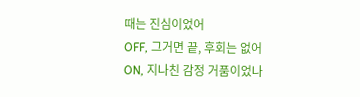때는 진심이었어
OFF, 그거면 끝, 후회는 없어
ON, 지나친 감정 거품이었나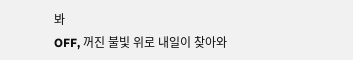봐
OFF, 꺼진 불빛 위로 내일이 찾아와